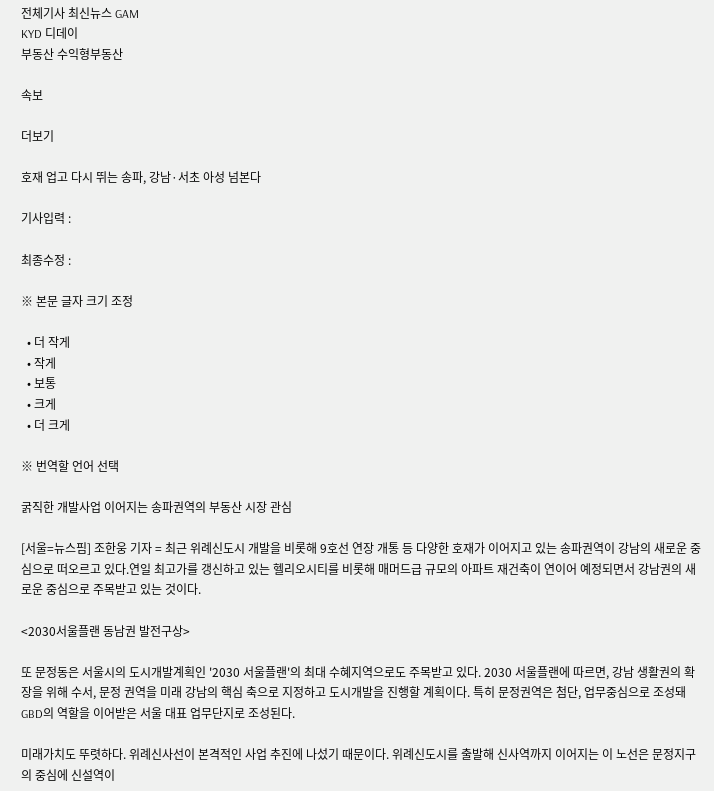전체기사 최신뉴스 GAM
KYD 디데이
부동산 수익형부동산

속보

더보기

호재 업고 다시 뛰는 송파, 강남·서초 아성 넘본다

기사입력 :

최종수정 :

※ 본문 글자 크기 조정

  • 더 작게
  • 작게
  • 보통
  • 크게
  • 더 크게

※ 번역할 언어 선택

굵직한 개발사업 이어지는 송파권역의 부동산 시장 관심

[서울=뉴스핌] 조한웅 기자 = 최근 위례신도시 개발을 비롯해 9호선 연장 개통 등 다양한 호재가 이어지고 있는 송파권역이 강남의 새로운 중심으로 떠오르고 있다.연일 최고가를 갱신하고 있는 헬리오시티를 비롯해 매머드급 규모의 아파트 재건축이 연이어 예정되면서 강남권의 새로운 중심으로 주목받고 있는 것이다.

<2030서울플랜 동남권 발전구상>

또 문정동은 서울시의 도시개발계획인 '2030 서울플랜'의 최대 수혜지역으로도 주목받고 있다. 2030 서울플랜에 따르면, 강남 생활권의 확장을 위해 수서, 문정 권역을 미래 강남의 핵심 축으로 지정하고 도시개발을 진행할 계획이다. 특히 문정권역은 첨단, 업무중심으로 조성돼 GBD의 역할을 이어받은 서울 대표 업무단지로 조성된다.

미래가치도 뚜렷하다. 위례신사선이 본격적인 사업 추진에 나섰기 때문이다. 위례신도시를 출발해 신사역까지 이어지는 이 노선은 문정지구의 중심에 신설역이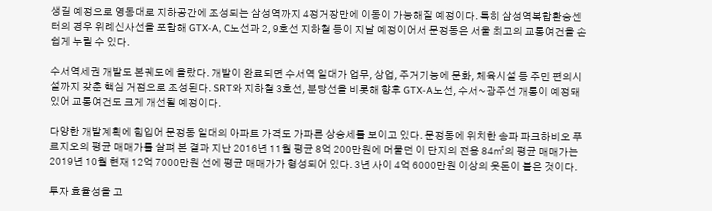생길 예정으로 영동대로 지하공간에 조성되는 삼성역까지 4정거장만에 이동이 가능해질 예정이다. 특히 삼성역복합환승센터의 경우 위례신사선을 포함해 GTX-A, C노선과 2, 9호선 지하철 등이 지날 예정이어서 문정동은 서울 최고의 교통여건을 손쉽게 누릴 수 있다.

수서역세권 개발도 본궤도에 올랐다. 개발이 완료되면 수서역 일대가 업무, 상업, 주거기능에 문화, 체육시설 등 주민 편의시설까지 갖춘 핵심 거점으로 조성된다. SRT와 지하철 3호선, 분당선을 비롯해 향후 GTX-A노선, 수서~광주선 개통이 예정돼 있어 교통여건도 크게 개선될 예정이다.

다양한 개발계획에 힘입어 문정동 일대의 아파트 가격도 가파른 상승세를 보이고 있다. 문정동에 위치한 송파 파크하비오 푸르지오의 평균 매매가를 살펴 본 결과 지난 2016년 11월 평균 8억 200만원에 머물던 이 단지의 전용 84㎡의 평균 매매가는 2019년 10월 현재 12억 7000만원 선에 평균 매매가가 형성되어 있다. 3년 사이 4억 6000만원 이상의 웃돈이 붙은 것이다.

투자 효율성을 고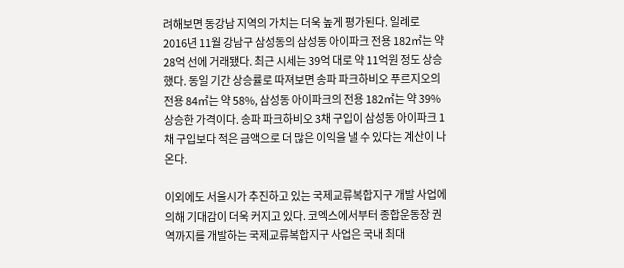려해보면 동강남 지역의 가치는 더욱 높게 평가된다. 일례로 2016년 11월 강남구 삼성동의 삼성동 아이파크 전용 182㎡는 약 28억 선에 거래됐다. 최근 시세는 39억 대로 약 11억원 정도 상승했다. 동일 기간 상승률로 따져보면 송파 파크하비오 푸르지오의 전용 84㎡는 약 58%, 삼성동 아이파크의 전용 182㎡는 약 39% 상승한 가격이다. 송파 파크하비오 3채 구입이 삼성동 아이파크 1채 구입보다 적은 금액으로 더 많은 이익을 낼 수 있다는 계산이 나온다.

이외에도 서울시가 추진하고 있는 국제교류복합지구 개발 사업에 의해 기대감이 더욱 커지고 있다. 코엑스에서부터 종합운동장 권역까지를 개발하는 국제교류복합지구 사업은 국내 최대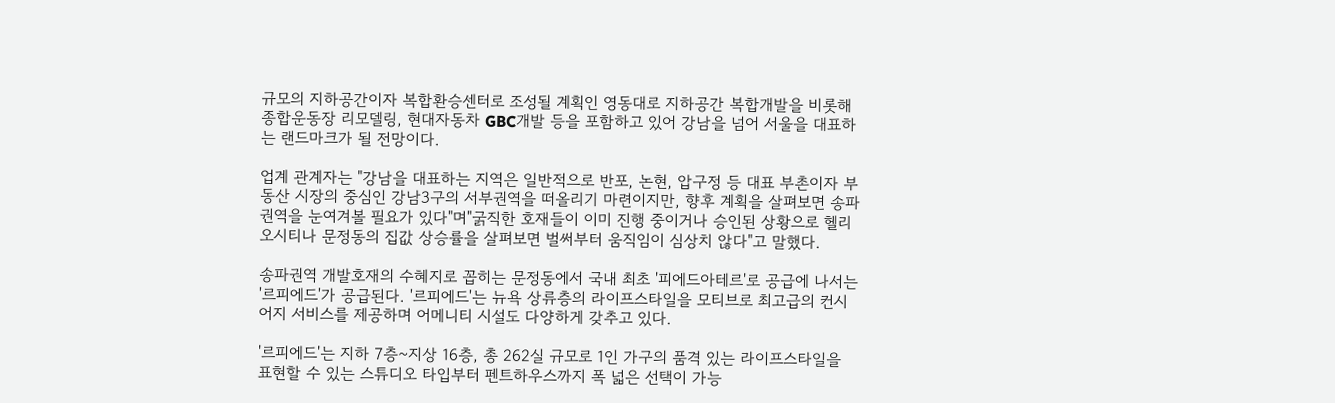규모의 지하공간이자 복합환승센터로 조성될 계획인 영동대로 지하공간 복합개발을 비롯해 종합운동장 리모델링, 현대자동차 GBC개발 등을 포함하고 있어 강남을 넘어 서울을 대표하는 랜드마크가 될 전망이다.

업계 관계자는 "강남을 대표하는 지역은 일반적으로 반포, 논현, 압구정 등 대표 부촌이자 부동산 시장의 중심인 강남3구의 서부권역을 떠올리기 마련이지만, 향후 계획을 살펴보면 송파권역을 눈여겨볼 필요가 있다"며"굵직한 호재들이 이미 진행 중이거나 승인된 상황으로 헬리오시티나 문정동의 집값 상승률을 살펴보면 벌써부터 움직임이 심상치 않다"고 말했다.

송파권역 개발호재의 수혜지로 꼽히는 문정동에서 국내 최초 '피에드아테르'로 공급에 나서는 '르피에드'가 공급된다. '르피에드'는 뉴욕 상류층의 라이프스타일을 모티브로 최고급의 컨시어지 서비스를 제공하며 어메니티 시설도 다양하게 갖추고 있다.

'르피에드'는 지하 7층~지상 16층, 총 262실 규모로 1인 가구의 품격 있는 라이프스타일을 표현할 수 있는 스튜디오 타입부터 펜트하우스까지 폭 넓은 선택이 가능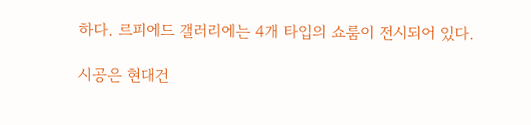하다. 르피에드 갤러리에는 4개 타입의 쇼룸이 전시되어 있다.

시공은 현대건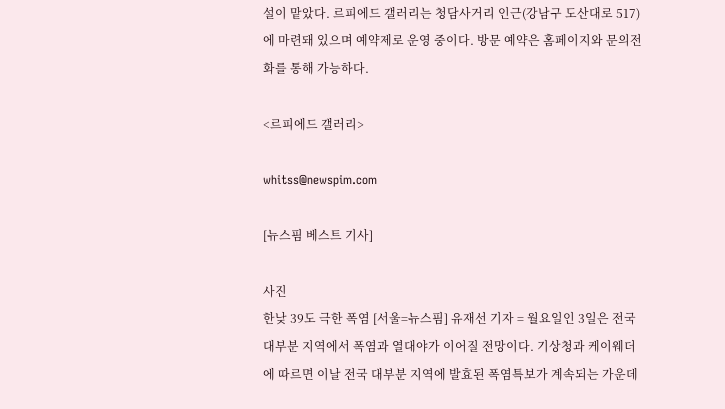설이 맡았다. 르피에드 갤러리는 청담사거리 인근(강남구 도산대로 517)에 마련돼 있으며 예약제로 운영 중이다. 방문 예약은 홈페이지와 문의전화를 통해 가능하다.

<르피에드 갤러리>

whitss@newspim.com

[뉴스핌 베스트 기사]

사진
한낮 39도 극한 폭염 [서울=뉴스핌] 유재선 기자 = 월요일인 3일은 전국 대부분 지역에서 폭염과 열대야가 이어질 전망이다. 기상청과 케이웨더에 따르면 이날 전국 대부분 지역에 발효된 폭염특보가 계속되는 가운데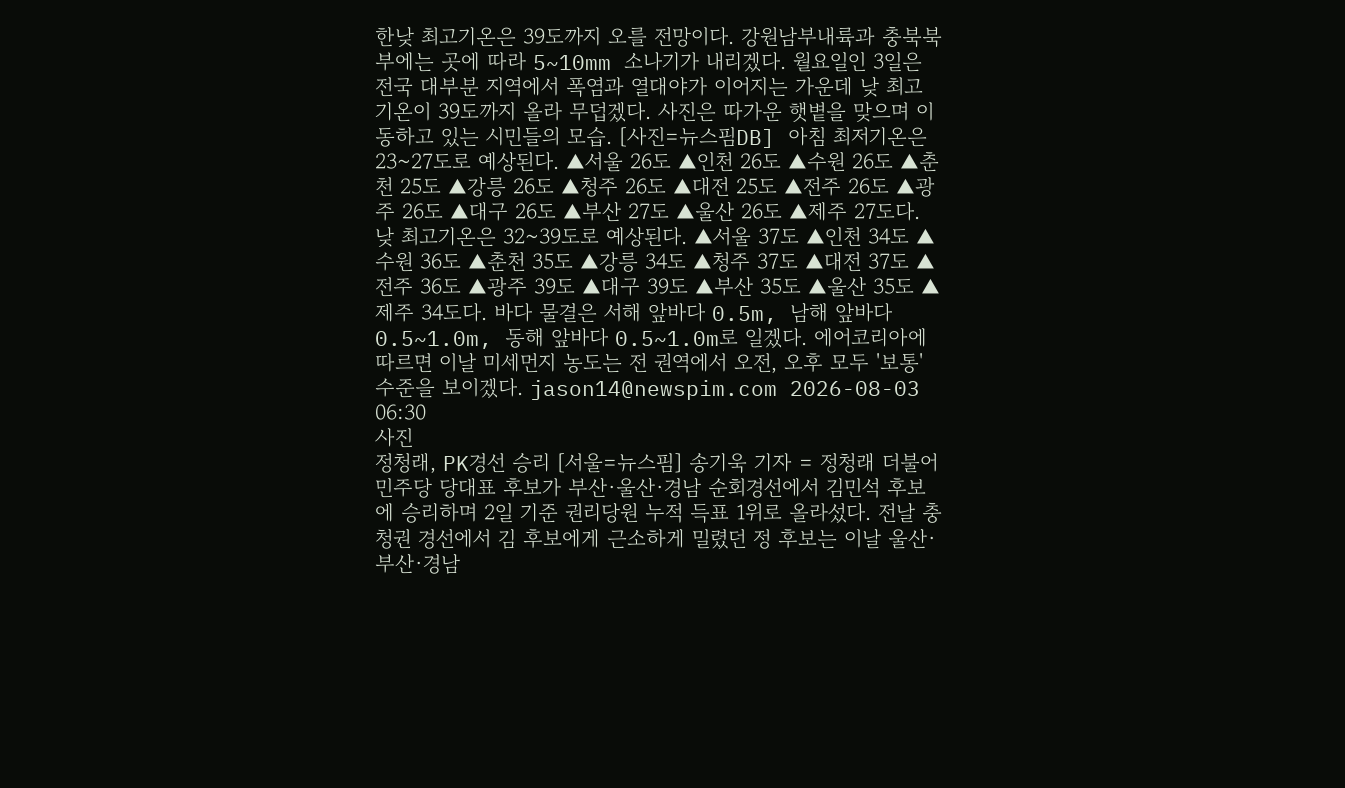한낮 최고기온은 39도까지 오를 전망이다. 강원남부내륙과 충북북부에는 곳에 따라 5~10mm 소나기가 내리겠다. 월요일인 3일은 전국 대부분 지역에서 폭염과 열대야가 이어지는 가운데 낮 최고 기온이 39도까지 올라 무덥겠다. 사진은 따가운 햇볕을 맞으며 이동하고 있는 시민들의 모습. [사진=뉴스핌DB] 아침 최저기온은 23~27도로 예상된다. ▲서울 26도 ▲인천 26도 ▲수원 26도 ▲춘천 25도 ▲강릉 26도 ▲청주 26도 ▲대전 25도 ▲전주 26도 ▲광주 26도 ▲대구 26도 ▲부산 27도 ▲울산 26도 ▲제주 27도다. 낮 최고기온은 32~39도로 예상된다. ▲서울 37도 ▲인천 34도 ▲수원 36도 ▲춘천 35도 ▲강릉 34도 ▲청주 37도 ▲대전 37도 ▲전주 36도 ▲광주 39도 ▲대구 39도 ▲부산 35도 ▲울산 35도 ▲제주 34도다. 바다 물결은 서해 앞바다 0.5m, 남해 앞바다 0.5~1.0m, 동해 앞바다 0.5~1.0m로 일겠다. 에어코리아에 따르면 이날 미세먼지 농도는 전 권역에서 오전, 오후 모두 '보통' 수준을 보이겠다. jason14@newspim.com 2026-08-03 06:30
사진
정청래, PK경선 승리 [서울=뉴스핌] 송기욱 기자 = 정청래 더불어민주당 당대표 후보가 부산·울산·경남 순회경선에서 김민석 후보에 승리하며 2일 기준 권리당원 누적 득표 1위로 올라섰다. 전날 충청권 경선에서 김 후보에게 근소하게 밀렸던 정 후보는 이날 울산·부산·경남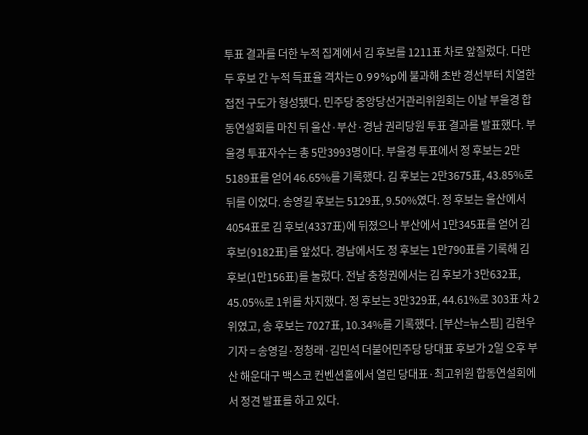투표 결과를 더한 누적 집계에서 김 후보를 1211표 차로 앞질렀다. 다만 두 후보 간 누적 득표율 격차는 0.99%p에 불과해 초반 경선부터 치열한 접전 구도가 형성됐다. 민주당 중앙당선거관리위원회는 이날 부울경 합동연설회를 마친 뒤 울산·부산·경남 권리당원 투표 결과를 발표했다. 부울경 투표자수는 총 5만3993명이다. 부울경 투표에서 정 후보는 2만5189표를 얻어 46.65%를 기록했다. 김 후보는 2만3675표, 43.85%로 뒤를 이었다. 송영길 후보는 5129표, 9.50%였다. 정 후보는 울산에서 4054표로 김 후보(4337표)에 뒤졌으나 부산에서 1만345표를 얻어 김 후보(9182표)를 앞섰다. 경남에서도 정 후보는 1만790표를 기록해 김 후보(1만156표)를 눌렀다. 전날 충청권에서는 김 후보가 3만632표, 45.05%로 1위를 차지했다. 정 후보는 3만329표, 44.61%로 303표 차 2위였고, 송 후보는 7027표, 10.34%를 기록했다. [부산=뉴스핌] 김현우 기자 = 송영길·정청래·김민석 더불어민주당 당대표 후보가 2일 오후 부산 해운대구 백스코 컨벤션홀에서 열린 당대표·최고위원 합동연설회에서 정견 발표를 하고 있다.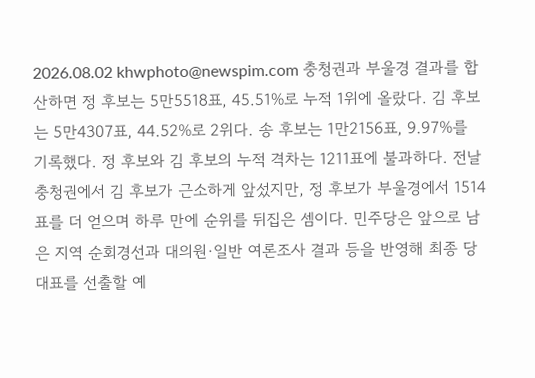2026.08.02 khwphoto@newspim.com 충청권과 부울경 결과를 합산하면 정 후보는 5만5518표, 45.51%로 누적 1위에 올랐다. 김 후보는 5만4307표, 44.52%로 2위다. 송 후보는 1만2156표, 9.97%를 기록했다. 정 후보와 김 후보의 누적 격차는 1211표에 불과하다. 전날 충청권에서 김 후보가 근소하게 앞섰지만, 정 후보가 부울경에서 1514표를 더 얻으며 하루 만에 순위를 뒤집은 셈이다. 민주당은 앞으로 남은 지역 순회경선과 대의원·일반 여론조사 결과 등을 반영해 최종 당대표를 선출할 예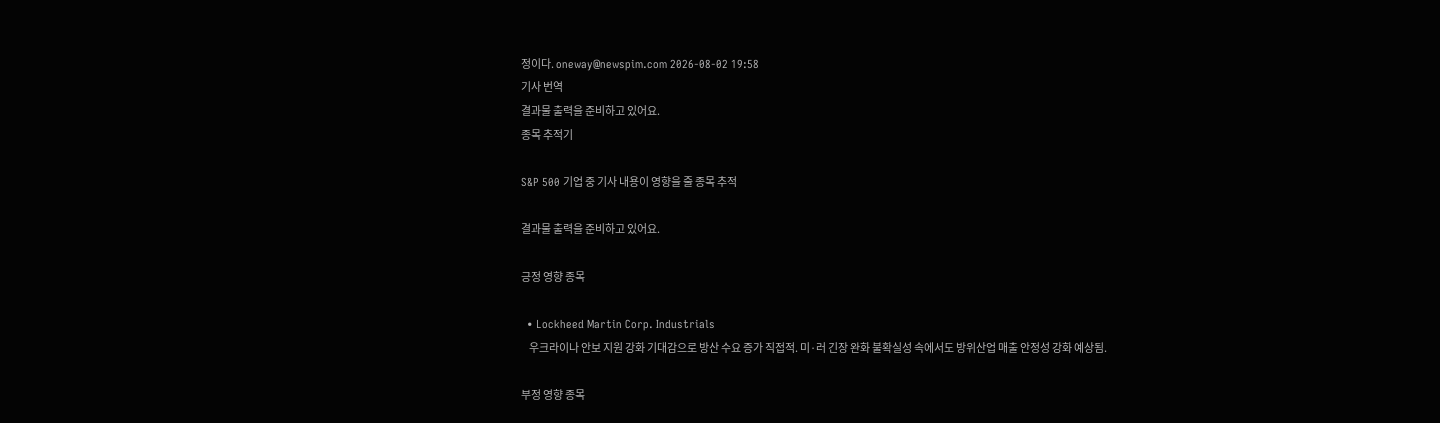정이다. oneway@newspim.com 2026-08-02 19:58
기사 번역
결과물 출력을 준비하고 있어요.
종목 추적기

S&P 500 기업 중 기사 내용이 영향을 줄 종목 추적

결과물 출력을 준비하고 있어요.

긍정 영향 종목

  • Lockheed Martin Corp. Industrials
    우크라이나 안보 지원 강화 기대감으로 방산 수요 증가 직접적. 미·러 긴장 완화 불확실성 속에서도 방위산업 매출 안정성 강화 예상됨.

부정 영향 종목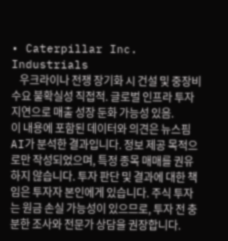• Caterpillar Inc. Industrials
    우크라이나 전쟁 장기화 시 건설 및 중장비 수요 불확실성 직접적. 글로벌 인프라 투자 지연으로 매출 성장 둔화 가능성 있음.
이 내용에 포함된 데이터와 의견은 뉴스핌 AI가 분석한 결과입니다. 정보 제공 목적으로만 작성되었으며, 특정 종목 매매를 권유하지 않습니다. 투자 판단 및 결과에 대한 책임은 투자자 본인에게 있습니다. 주식 투자는 원금 손실 가능성이 있으므로, 투자 전 충분한 조사와 전문가 상담을 권장합니다.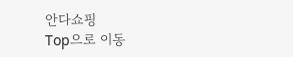안다쇼핑
Top으로 이동